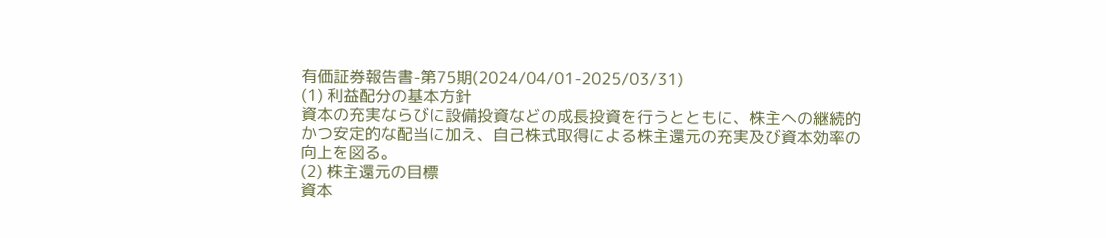有価証券報告書-第75期(2024/04/01-2025/03/31)
(1) 利益配分の基本方針
資本の充実ならびに設備投資などの成長投資を行うとともに、株主への継続的かつ安定的な配当に加え、自己株式取得による株主還元の充実及び資本効率の向上を図る。
(2) 株主還元の目標
資本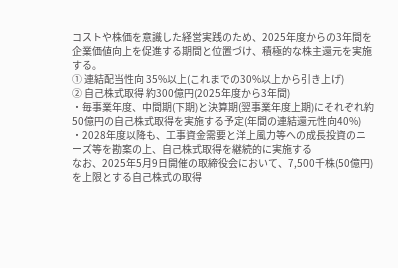コストや株価を意識した経営実践のため、2025年度からの3年間を企業価値向上を促進する期間と位置づけ、積極的な株主還元を実施する。
① 連結配当性向 35%以上(これまでの30%以上から引き上げ)
② 自己株式取得 約300億円(2025年度から3年間)
・毎事業年度、中間期(下期)と決算期(翌事業年度上期)にそれぞれ約50億円の自己株式取得を実施する予定(年間の連結還元性向40%)
・2028年度以降も、工事資金需要と洋上風力等への成長投資のニーズ等を勘案の上、自己株式取得を継続的に実施する
なお、2025年5月9日開催の取締役会において、7,500千株(50億円)を上限とする自己株式の取得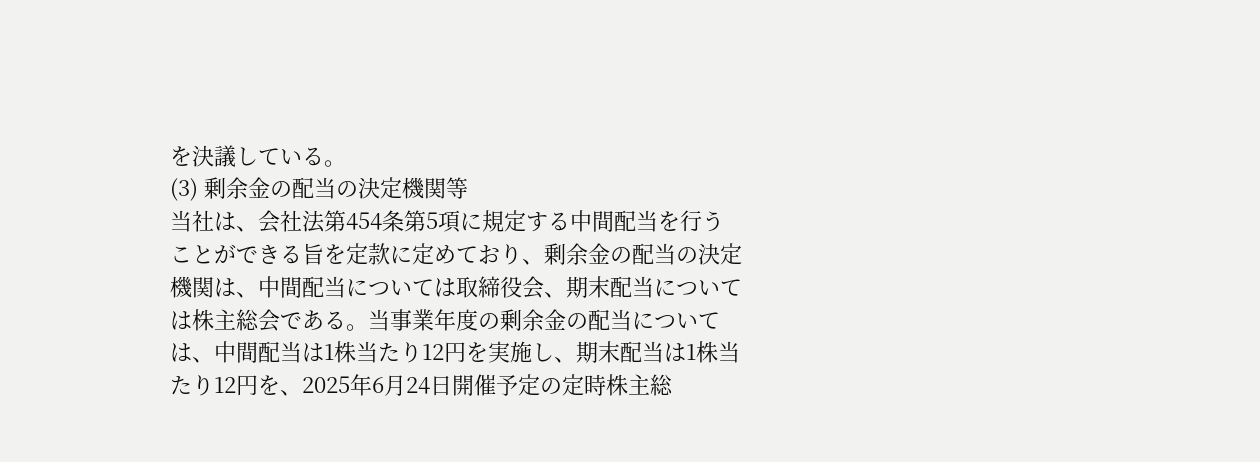を決議している。
(3) 剰余金の配当の決定機関等
当社は、会社法第454条第5項に規定する中間配当を行うことができる旨を定款に定めており、剰余金の配当の決定機関は、中間配当については取締役会、期末配当については株主総会である。当事業年度の剰余金の配当については、中間配当は1株当たり12円を実施し、期末配当は1株当たり12円を、2025年6月24日開催予定の定時株主総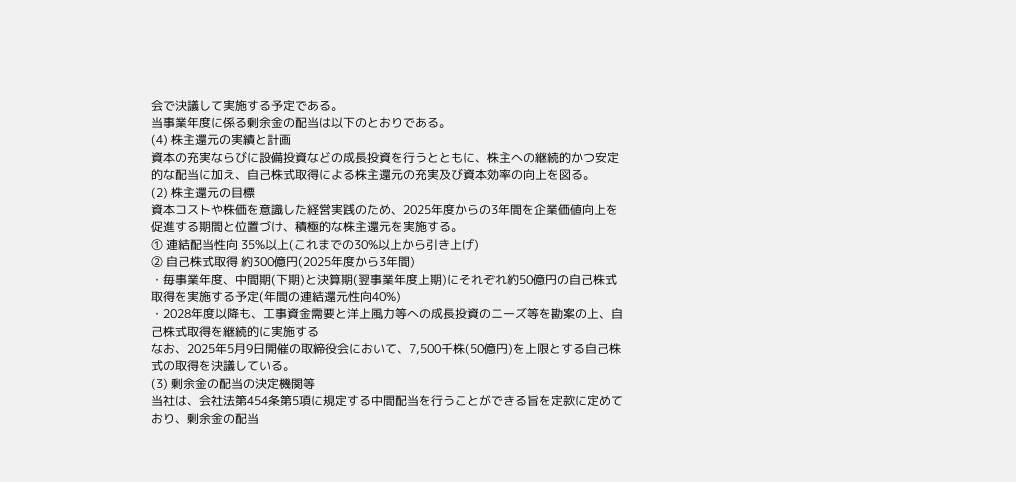会で決議して実施する予定である。
当事業年度に係る剰余金の配当は以下のとおりである。
(4) 株主還元の実績と計画
資本の充実ならびに設備投資などの成長投資を行うとともに、株主への継続的かつ安定的な配当に加え、自己株式取得による株主還元の充実及び資本効率の向上を図る。
(2) 株主還元の目標
資本コストや株価を意識した経営実践のため、2025年度からの3年間を企業価値向上を促進する期間と位置づけ、積極的な株主還元を実施する。
① 連結配当性向 35%以上(これまでの30%以上から引き上げ)
② 自己株式取得 約300億円(2025年度から3年間)
・毎事業年度、中間期(下期)と決算期(翌事業年度上期)にそれぞれ約50億円の自己株式取得を実施する予定(年間の連結還元性向40%)
・2028年度以降も、工事資金需要と洋上風力等への成長投資のニーズ等を勘案の上、自己株式取得を継続的に実施する
なお、2025年5月9日開催の取締役会において、7,500千株(50億円)を上限とする自己株式の取得を決議している。
(3) 剰余金の配当の決定機関等
当社は、会社法第454条第5項に規定する中間配当を行うことができる旨を定款に定めており、剰余金の配当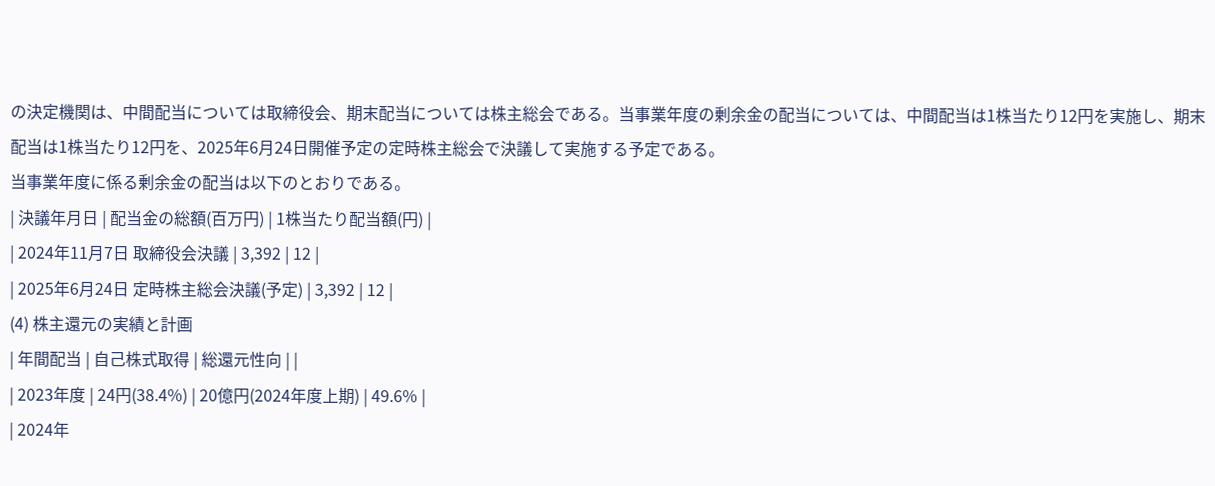の決定機関は、中間配当については取締役会、期末配当については株主総会である。当事業年度の剰余金の配当については、中間配当は1株当たり12円を実施し、期末配当は1株当たり12円を、2025年6月24日開催予定の定時株主総会で決議して実施する予定である。
当事業年度に係る剰余金の配当は以下のとおりである。
| 決議年月日 | 配当金の総額(百万円) | 1株当たり配当額(円) |
| 2024年11月7日 取締役会決議 | 3,392 | 12 |
| 2025年6月24日 定時株主総会決議(予定) | 3,392 | 12 |
(4) 株主還元の実績と計画
| 年間配当 | 自己株式取得 | 総還元性向 | |
| 2023年度 | 24円(38.4%) | 20億円(2024年度上期) | 49.6% |
| 2024年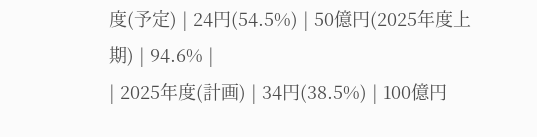度(予定) | 24円(54.5%) | 50億円(2025年度上期) | 94.6% |
| 2025年度(計画) | 34円(38.5%) | 100億円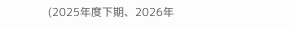(2025年度下期、2026年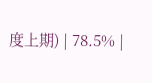度上期) | 78.5% |